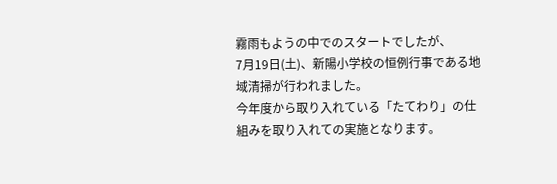霧雨もようの中でのスタートでしたが、
7月19日(土)、新陽小学校の恒例行事である地域清掃が行われました。
今年度から取り入れている「たてわり」の仕組みを取り入れての実施となります。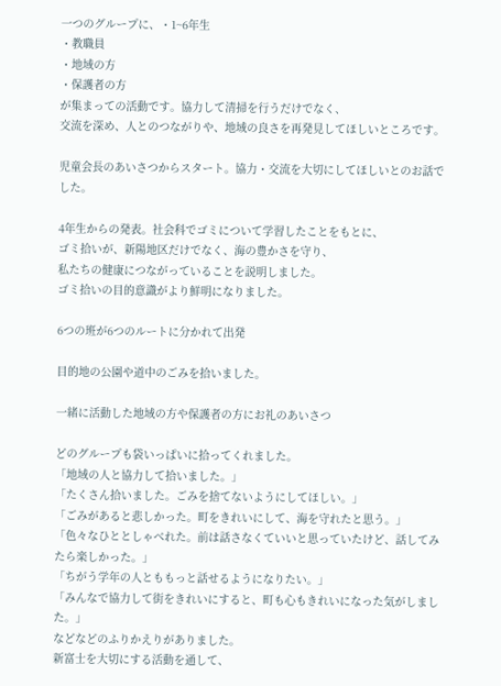一つのグループに、・1~6年生
・教職員
・地域の方
・保護者の方
が集まっての活動です。協力して清掃を行うだけでなく、
交流を深め、人とのつながりや、地域の良さを再発見してほしいところです。

児童会長のあいさつからスタート。協力・交流を大切にしてほしいとのお話でした。

4年生からの発表。社会科でゴミについて学習したことをもとに、
ゴミ拾いが、新陽地区だけでなく、海の豊かさを守り、
私たちの健康につながっていることを説明しました。
ゴミ拾いの目的意識がより鮮明になりました。

6つの班が6つのルートに分かれて出発

目的地の公園や道中のごみを拾いました。

一緒に活動した地域の方や保護者の方にお礼のあいさつ

どのグループも袋いっぱいに拾ってくれました。
「地域の人と協力して拾いました。」
「たくさん拾いました。ごみを捨てないようにしてほしい。」
「ごみがあると悲しかった。町をきれいにして、海を守れたと思う。」
「色々なひととしゃべれた。前は話さなくていいと思っていたけど、話してみたら楽しかった。」
「ちがう学年の人とももっと話せるようになりたい。」
「みんなで協力して街をきれいにすると、町も心もきれいになった気がしました。」
などなどのふりかえりがありました。
新富士を大切にする活動を通して、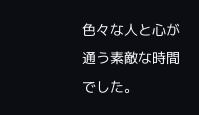色々な人と心が通う素敵な時間でした。